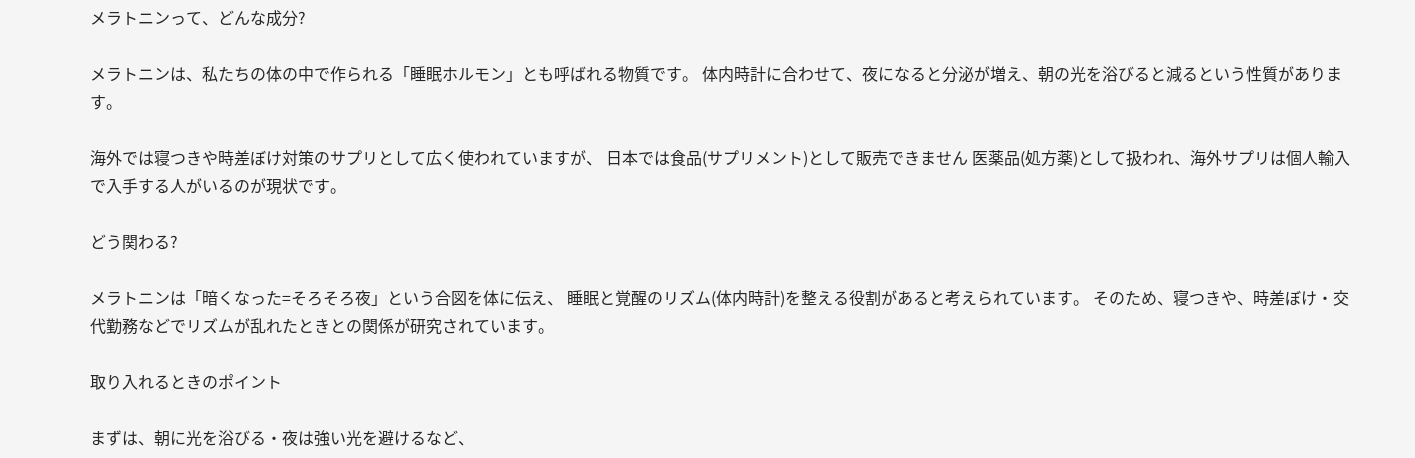メラトニンって、どんな成分?

メラトニンは、私たちの体の中で作られる「睡眠ホルモン」とも呼ばれる物質です。 体内時計に合わせて、夜になると分泌が増え、朝の光を浴びると減るという性質があります。

海外では寝つきや時差ぼけ対策のサプリとして広く使われていますが、 日本では食品(サプリメント)として販売できません 医薬品(処方薬)として扱われ、海外サプリは個人輸入で入手する人がいるのが現状です。

どう関わる?

メラトニンは「暗くなった=そろそろ夜」という合図を体に伝え、 睡眠と覚醒のリズム(体内時計)を整える役割があると考えられています。 そのため、寝つきや、時差ぼけ・交代勤務などでリズムが乱れたときとの関係が研究されています。

取り入れるときのポイント

まずは、朝に光を浴びる・夜は強い光を避けるなど、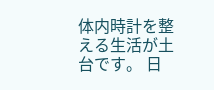体内時計を整える生活が土台です。 日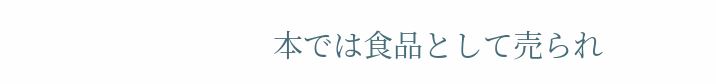本では食品として売られ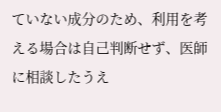ていない成分のため、利用を考える場合は自己判断せず、医師に相談したうえ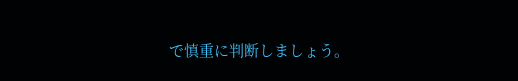で慎重に判断しましょう。